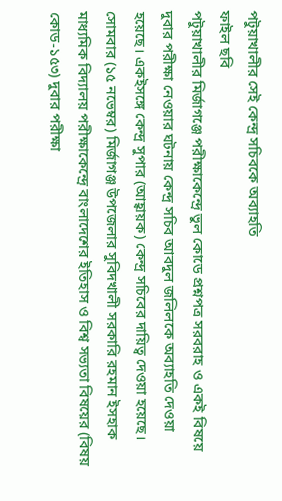পটুয়াখালীর সেই কেন্দ্র সচিবকে অব্যাহতি
ফাইল ছবি
পটুয়াখালীর মির্জাগঞ্জে পরীক্ষাকেন্দ্রে ভুল কোডে প্রশ্নপত্র সরবরাহ ও একই বিষয়ে দুবার পরীক্ষা নেওয়ার ঘটনায় কেন্দ্র সচিব আবদুল জলিলকে অব্যাহতি দেওয়া হয়েছে। একইসঙ্গে কেন্দ্র সুপার (আহ্বায়ক) কেন্দ্র সচিবের দায়িত্ব দেওয়া হয়েছে।
সোমবার (১৫ নভেম্বর) মির্জাগঞ্জ উপজেলার সুবিদখালী সরকারি রহমান ইসহাক মাধ্যমিক বিদ্যালয় পরীক্ষাকেন্দ্রে বাংলাদেশের ইতিহাস ও বিশ্ব সভ্যতা বিষয়ের (বিষয় কোড-১৫৩) দুবার পরীক্ষা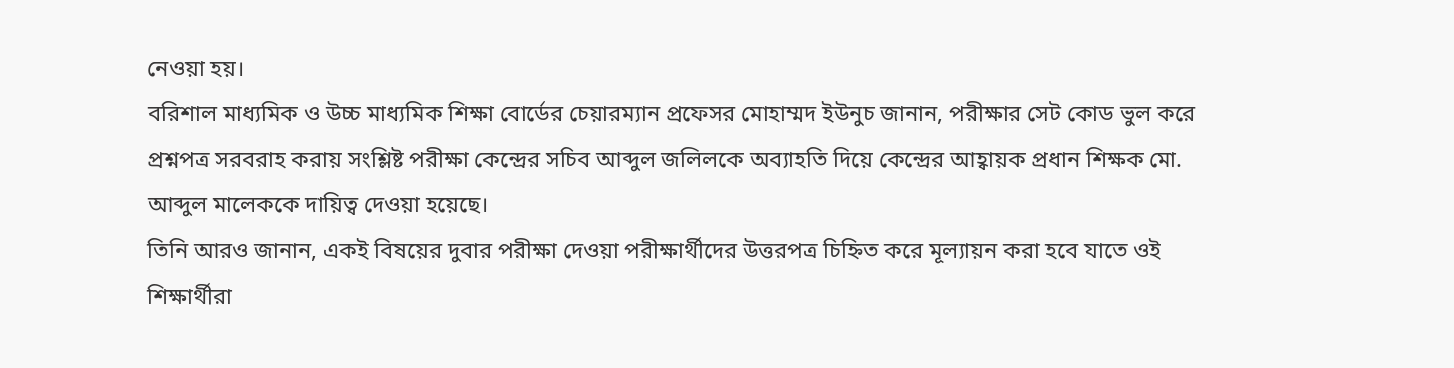নেওয়া হয়।
বরিশাল মাধ্যমিক ও উচ্চ মাধ্যমিক শিক্ষা বোর্ডের চেয়ারম্যান প্রফেসর মোহাম্মদ ইউনুচ জানান, পরীক্ষার সেট কোড ভুল করে প্রশ্নপত্র সরবরাহ করায় সংশ্লিষ্ট পরীক্ষা কেন্দ্রের সচিব আব্দুল জলিলকে অব্যাহতি দিয়ে কেন্দ্রের আহ্বায়ক প্রধান শিক্ষক মো. আব্দুল মালেককে দায়িত্ব দেওয়া হয়েছে।
তিনি আরও জানান, একই বিষয়ের দুবার পরীক্ষা দেওয়া পরীক্ষার্থীদের উত্তরপত্র চিহ্নিত করে মূল্যায়ন করা হবে যাতে ওই শিক্ষার্থীরা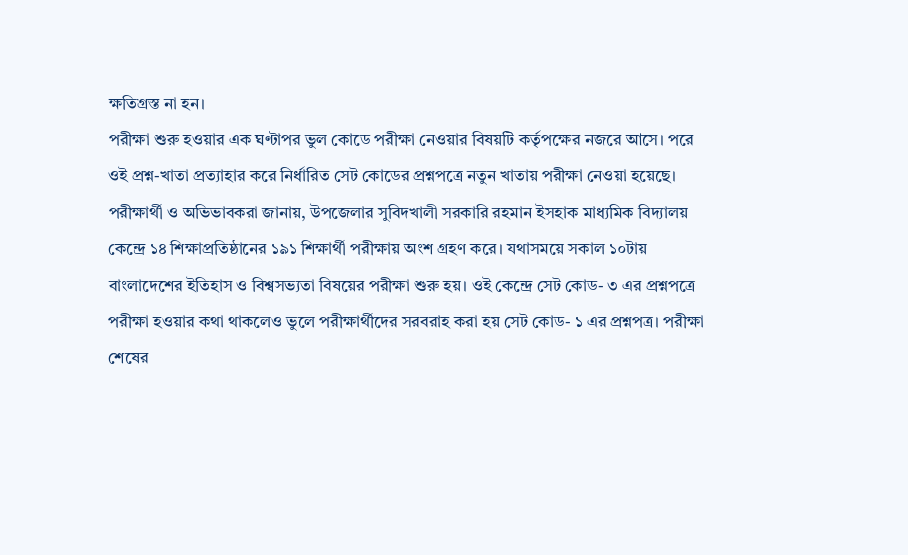ক্ষতিগ্রস্ত না হন।
পরীক্ষা শুরু হওয়ার এক ঘণ্টাপর ভুল কোডে পরীক্ষা নেওয়ার বিষয়টি কর্তৃপক্ষের নজরে আসে। পরে ওই প্রশ্ন-খাতা প্রত্যাহার করে নির্ধারিত সেট কোডের প্রশ্নপত্রে নতুন খাতায় পরীক্ষা নেওয়া হয়েছে।
পরীক্ষার্থী ও অভিভাবকরা জানায়, উপজেলার সুবিদখালী সরকারি রহমান ইসহাক মাধ্যমিক বিদ্যালয় কেন্দ্রে ১৪ শিক্ষাপ্রতিষ্ঠানের ১৯১ শিক্ষার্থী পরীক্ষায় অংশ গ্রহণ করে। যথাসময়ে সকাল ১০টায় বাংলাদেশের ইতিহাস ও বিশ্বসভ্যতা বিষয়ের পরীক্ষা শুরু হয়। ওই কেন্দ্রে সেট কোড- ৩ এর প্রশ্নপত্রে পরীক্ষা হওয়ার কথা থাকলেও ভুলে পরীক্ষার্থীদের সরবরাহ করা হয় সেট কোড- ১ এর প্রশ্নপত্র। পরীক্ষা শেষের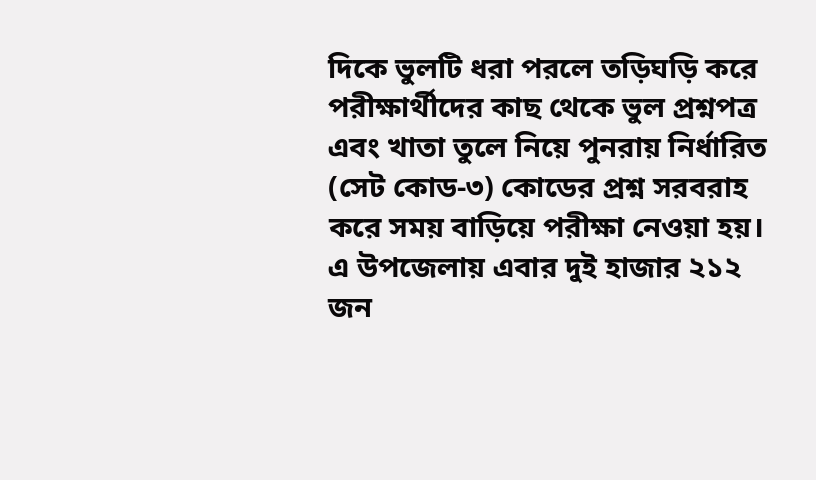দিকে ভুলটি ধরা পরলে তড়িঘড়ি করে পরীক্ষার্থীদের কাছ থেকে ভুল প্রশ্নপত্র এবং খাতা তুলে নিয়ে পুনরায় নির্ধারিত (সেট কোড-৩) কোডের প্রশ্ন সরবরাহ করে সময় বাড়িয়ে পরীক্ষা নেওয়া হয়।
এ উপজেলায় এবার দুই হাজার ২১২ জন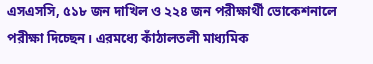এসএসসি, ৫১৮ জন দাখিল ও ২২৪ জন পরীক্ষার্থী ভোকেশনালে পরীক্ষা দিচ্ছেন। এরমধ্যে কাঁঠালতলী মাধ্যমিক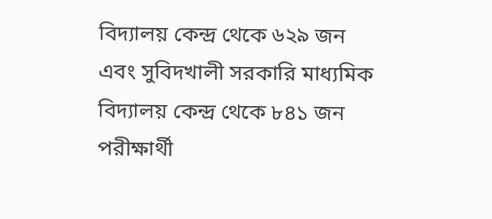বিদ্যালয় কেন্দ্র থেকে ৬২৯ জন এবং সুবিদখালী সরকারি মাধ্যমিক বিদ্যালয় কেন্দ্র থেকে ৮৪১ জন পরীক্ষার্থী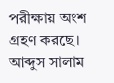পরীক্ষায় অংশ গ্রহণ করছে।
আব্দুস সালাম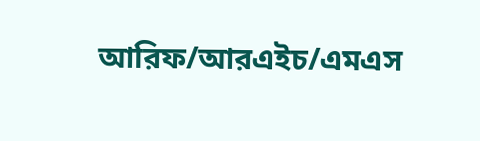আরিফ/আরএইচ/এমএস